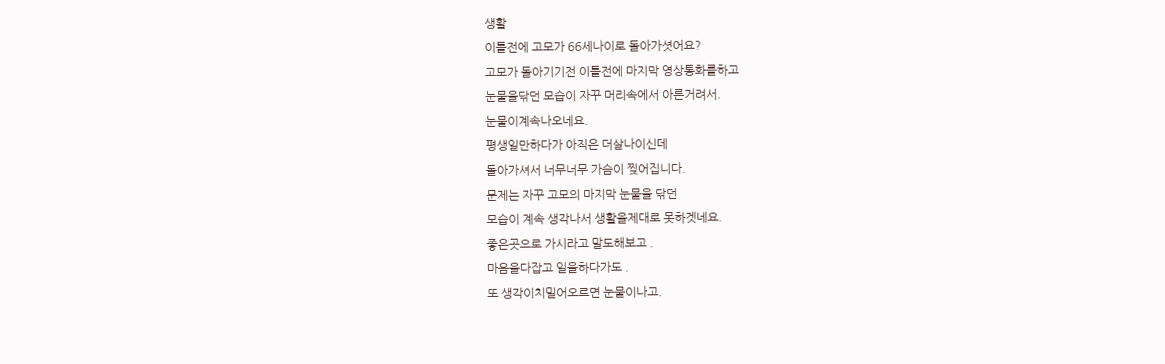생활
이틀전에 고모가 66세나이로 돌아가셧어요?
고모가 돌아기기전 이틀전에 마지막 영상통화를하고
눈물을닦던 모습이 자꾸 머리속에서 아른거려서.
눈물이계속나오네요.
평생일만하다가 아직은 더살나이신데
돌아가셔서 너무너무 가슴이 찢어집니다.
문제는 자꾸 고모의 마지막 눈물을 닦던
모습이 계속 생각나서 생활을제대로 못하겟네요.
좋은곳으로 가시라고 말도해보고 .
마음을다잡고 일을하다가도 .
또 생각이치밀어오르면 눈물이나고.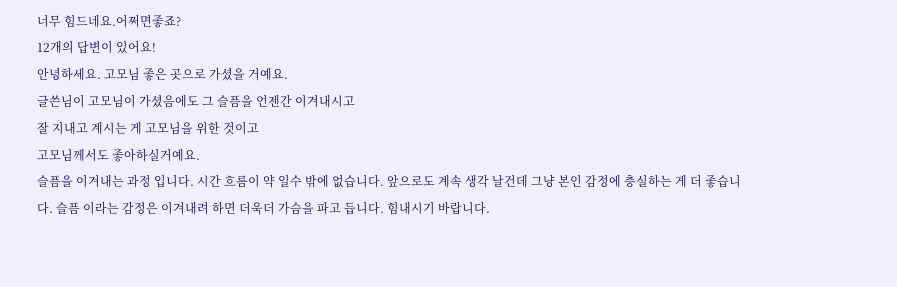너무 힘드네요.어쩌면좋죠?
12개의 답변이 있어요!
안녕하세요. 고모님 좋은 곳으로 가셨을 거예요.
글쓴님이 고모님이 가셨음에도 그 슬픔을 언젠간 이겨내시고
잘 지내고 계시는 게 고모님을 위한 것이고
고모님께서도 좋아하실거예요.
슬픔을 이겨내는 과정 입니다. 시간 흐름이 약 일수 밖에 없습니다. 앞으로도 계속 생각 날건데 그냥 본인 감정에 충실하는 게 더 좋습니다. 슬픔 이라는 감정은 이겨내려 하면 더욱더 가슴을 파고 듭니다. 힘내시기 바랍니다.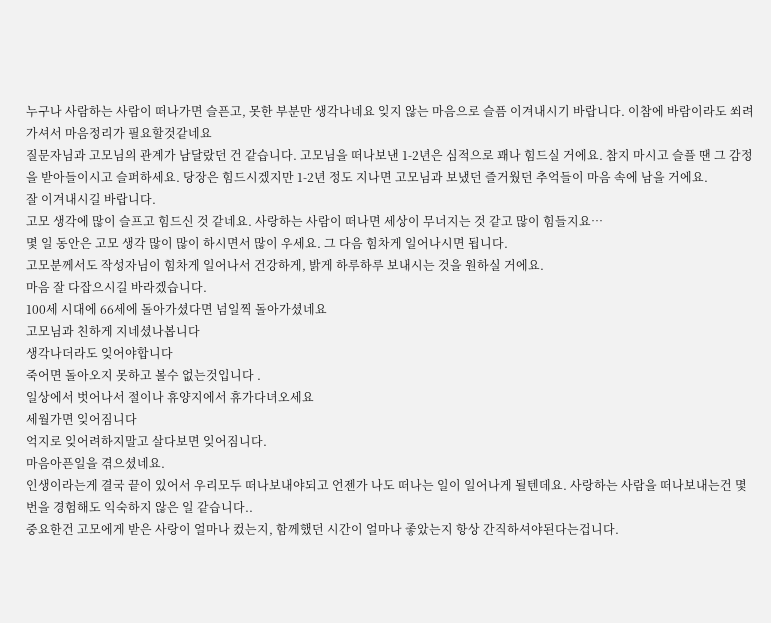누구나 사람하는 사람이 떠나가면 슬픈고, 못한 부분만 생각나네요 잊지 않는 마음으로 슬픔 이겨내시기 바랍니다. 이참에 바람이라도 쐬려가셔서 마음정리가 필요할것같네요
질문자님과 고모님의 관계가 남달랐던 건 같습니다. 고모님을 떠나보낸 1-2년은 심적으로 꽤나 힘드실 거에요. 참지 마시고 슬플 땐 그 감정을 받아들이시고 슬퍼하세요. 당장은 힘드시겠지만 1-2년 정도 지나면 고모님과 보냈던 즐거웠던 추억들이 마음 속에 남을 거에요.
잘 이겨내시길 바랍니다.
고모 생각에 많이 슬프고 힘드신 것 같네요. 사랑하는 사람이 떠나면 세상이 무너지는 것 같고 많이 힘들지요…
몇 일 동안은 고모 생각 많이 많이 하시면서 많이 우세요. 그 다음 힘차게 일어나시면 됩니다.
고모분께서도 작성자님이 힘차게 일어나서 건강하게, 밝게 하루하루 보내시는 것을 원하실 거에요.
마음 잘 다잡으시길 바라겠습니다.
100세 시대에 66세에 돌아가셨다면 넘일찍 돌아가셨네요
고모님과 친하게 지네셨나봅니다
생각나더라도 잊어야합니다
죽어면 돌아오지 못하고 볼수 없는것입니다 .
일상에서 벗어나서 절이나 휴양지에서 휴가다녀오세요
세월가면 잊어짐니다
억지로 잊어려하지말고 살다보면 잊어짐니다.
마음아픈일을 겪으셨네요.
인생이라는게 결국 끝이 있어서 우리모두 떠나보내야되고 언젠가 나도 떠나는 일이 일어나게 될텐데요. 사랑하는 사람을 떠나보내는건 몇번을 경험해도 익숙하지 않은 일 같습니다..
중요한건 고모에게 받은 사랑이 얼마나 컸는지, 함께했던 시간이 얼마나 좋았는지 항상 간직하셔야된다는겁니다.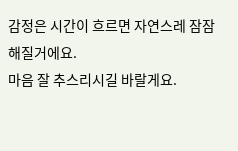감정은 시간이 흐르면 자연스레 잠잠해질거에요.
마음 잘 추스리시길 바랄게요.